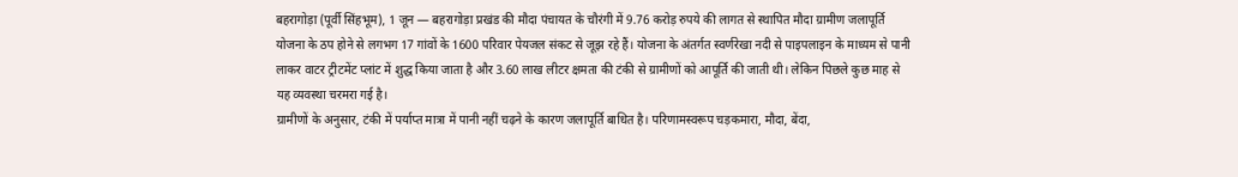बहरागोड़ा (पूर्वी सिंहभूम), 1 जून — बहरागोड़ा प्रखंड की मौदा पंचायत के चौरंगी में 9.76 करोड़ रुपये की लागत से स्थापित मौदा ग्रामीण जलापूर्ति योजना के ठप होने से लगभग 17 गांवों के 1600 परिवार पेयजल संकट से जूझ रहे हैं। योजना के अंतर्गत स्वर्णरेखा नदी से पाइपलाइन के माध्यम से पानी लाकर वाटर ट्रीटमेंट प्लांट में शुद्ध किया जाता है और 3.60 लाख लीटर क्षमता की टंकी से ग्रामीणों को आपूर्ति की जाती थी। लेकिन पिछले कुछ माह से यह व्यवस्था चरमरा गई है।
ग्रामीणों के अनुसार, टंकी में पर्याप्त मात्रा में पानी नहीं चढ़ने के कारण जलापूर्ति बाधित है। परिणामस्वरूप चड़कमारा, मौदा, बेंदा,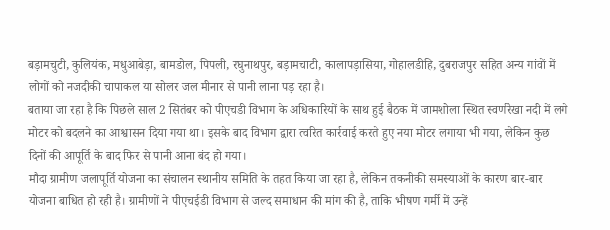बड़ामचुटी, कुलियंक, मधुआबेड़ा, बामडोल, पिपली, रघुनाथपुर, बड़ामचाटी, कालापड़ासिया, गोहालडीहि, दुबराजपुर सहित अन्य गांवों में लोगों को नजदीकी चापाकल या सोलर जल मीनार से पानी लाना पड़ रहा है।
बताया जा रहा है कि पिछले साल 2 सितंबर को पीएचडी विभाग के अधिकारियों के साथ हुई बैठक में जामशोला स्थित स्वर्णरेखा नदी में लगे मोटर को बदलने का आश्वासन दिया गया था। इसके बाद विभाग द्वारा त्वरित कार्रवाई करते हुए नया मोटर लगाया भी गया, लेकिन कुछ दिनों की आपूर्ति के बाद फिर से पानी आना बंद हो गया।
मौदा ग्रामीण जलापूर्ति योजना का संचालन स्थानीय समिति के तहत किया जा रहा है, लेकिन तकनीकी समस्याओं के कारण बार-बार योजना बाधित हो रही है। ग्रामीणों ने पीएचईडी विभाग से जल्द समाधान की मांग की है, ताकि भीषण गर्मी में उन्हें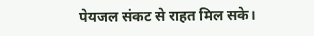पेयजल संकट से राहत मिल सके।